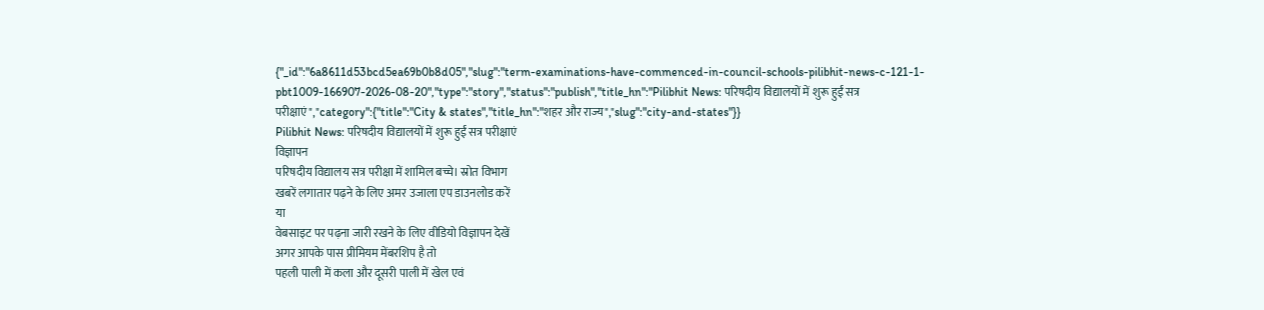{"_id":"6a8611d53bcd5ea69b0b8d05","slug":"term-examinations-have-commenced-in-council-schools-pilibhit-news-c-121-1-pbt1009-166907-2026-08-20","type":"story","status":"publish","title_hn":"Pilibhit News: परिषदीय विद्यालयों में शुरू हुईं सत्र परीक्षाएं","category":{"title":"City & states","title_hn":"शहर और राज्य","slug":"city-and-states"}}
Pilibhit News: परिषदीय विद्यालयों में शुरू हुईं सत्र परीक्षाएं
विज्ञापन
परिषदीय विद्यालय सत्र परीक्षा में शामिल बच्चे। स्रोत विभाग
खबरें लगातार पढ़ने के लिए अमर उजाला एप डाउनलोड करें
या
वेबसाइट पर पढ़ना जारी रखने के लिए वीडियो विज्ञापन देखें
अगर आपके पास प्रीमियम मेंबरशिप है तो
पहली पाली में कला और दूसरी पाली में खेल एवं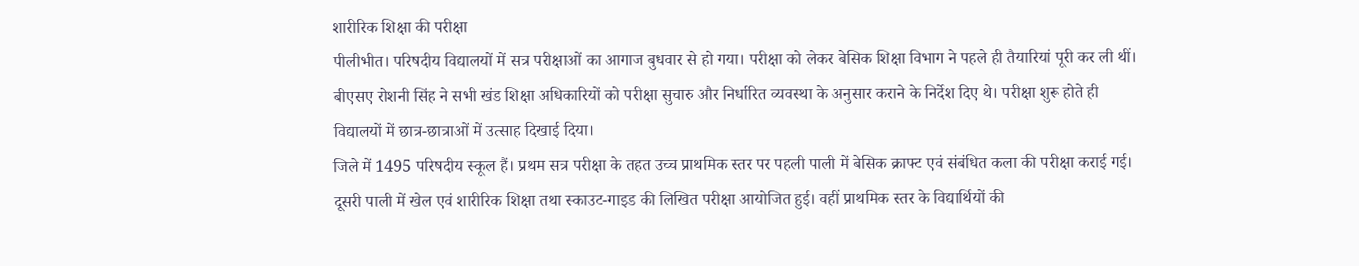शारीरिक शिक्षा की परीक्षा
पीलीभीत। परिषदीय विद्यालयों में सत्र परीक्षाओं का आगाज बुधवार से हो गया। परीक्षा को लेकर बेसिक शिक्षा विभाग ने पहले ही तैयारियां पूरी कर ली थीं। बीएसए रोशनी सिंह ने सभी खंड शिक्षा अधिकारियों को परीक्षा सुचारु और निर्धारित व्यवस्था के अनुसार कराने के निर्देश दिए थे। परीक्षा शुरू होते ही विद्यालयों में छात्र-छात्राओं में उत्साह दिखाई दिया।
जिले में 1495 परिषदीय स्कूल हैं। प्रथम सत्र परीक्षा के तहत उच्च प्राथमिक स्तर पर पहली पाली में बेसिक क्राफ्ट एवं संबंधित कला की परीक्षा कराई गई। दूसरी पाली में खेल एवं शारीरिक शिक्षा तथा स्काउट-गाइड की लिखित परीक्षा आयोजित हुई। वहीं प्राथमिक स्तर के विद्यार्थियों की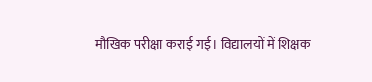मौखिक परीक्षा कराई गई। विद्यालयों में शिक्षक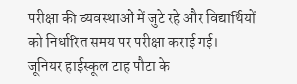परीक्षा की व्यवस्थाओं में जुटे रहे और विद्यार्थियों को निर्धारित समय पर परीक्षा कराई गई।
जूनियर हाईस्कूल टाह पौटा के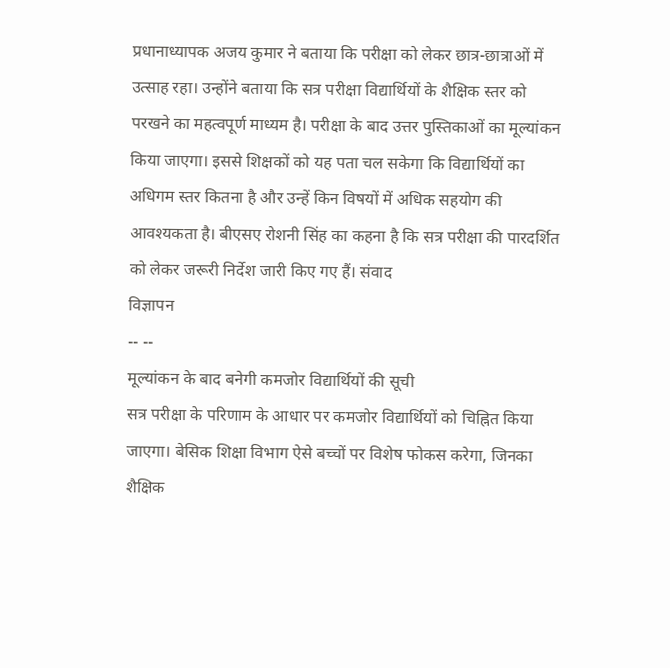प्रधानाध्यापक अजय कुमार ने बताया कि परीक्षा को लेकर छात्र-छात्राओं में उत्साह रहा। उन्होंने बताया कि सत्र परीक्षा विद्यार्थियों के शैक्षिक स्तर को परखने का महत्वपूर्ण माध्यम है। परीक्षा के बाद उत्तर पुस्तिकाओं का मूल्यांकन किया जाएगा। इससे शिक्षकों को यह पता चल सकेगा कि विद्यार्थियों का अधिगम स्तर कितना है और उन्हें किन विषयों में अधिक सहयोग की आवश्यकता है। बीएसए रोशनी सिंह का कहना है कि सत्र परीक्षा की पारदर्शित को लेकर जरूरी निर्देश जारी किए गए हैं। संवाद
विज्ञापन
-- --
मूल्यांकन के बाद बनेगी कमजोर विद्यार्थियों की सूची
सत्र परीक्षा के परिणाम के आधार पर कमजोर विद्यार्थियों को चिह्नित किया जाएगा। बेसिक शिक्षा विभाग ऐसे बच्चों पर विशेष फोकस करेगा, जिनका शैक्षिक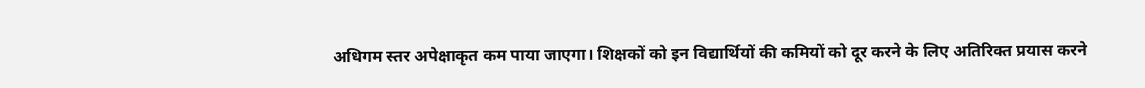अधिगम स्तर अपेक्षाकृत कम पाया जाएगा। शिक्षकों को इन विद्यार्थियों की कमियों को दूर करने के लिए अतिरिक्त प्रयास करने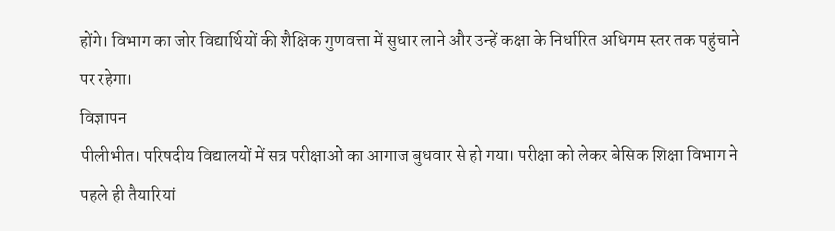होंगे। विभाग का जोर विद्यार्थियों की शैक्षिक गुणवत्ता में सुधार लाने और उन्हें कक्षा के निर्धारित अधिगम स्तर तक पहुंचाने पर रहेगा।
विज्ञापन
पीलीभीत। परिषदीय विद्यालयों में सत्र परीक्षाओं का आगाज बुधवार से हो गया। परीक्षा को लेकर बेसिक शिक्षा विभाग ने पहले ही तैयारियां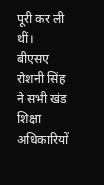पूरी कर ली थीं। बीएसए रोशनी सिंह ने सभी खंड शिक्षा अधिकारियों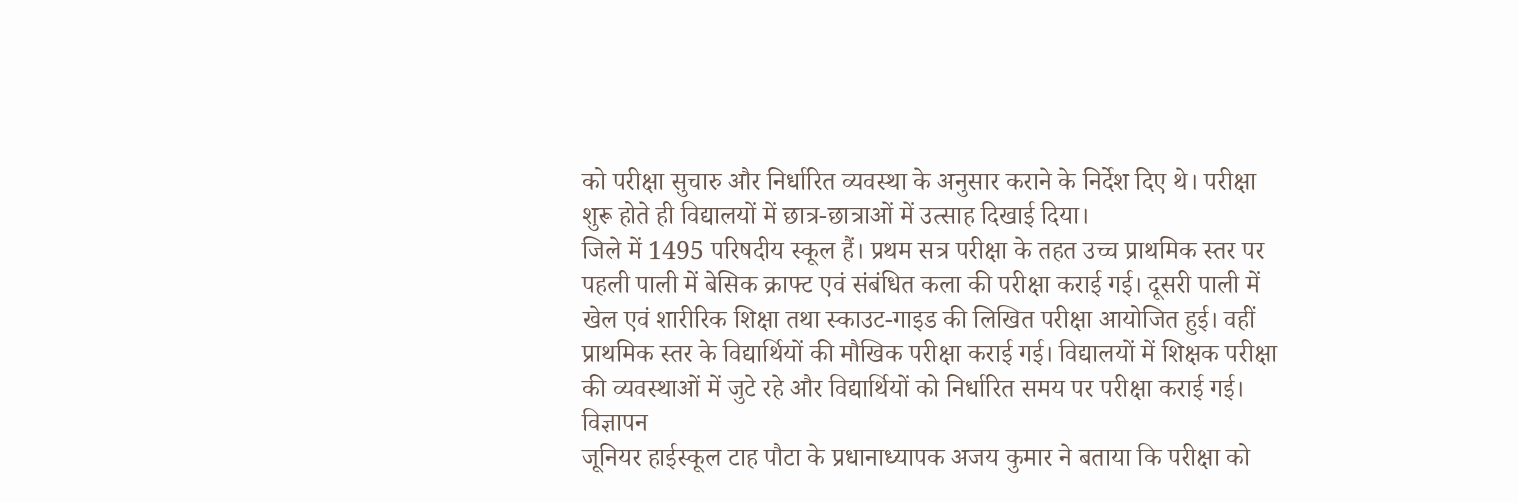को परीक्षा सुचारु और निर्धारित व्यवस्था के अनुसार कराने के निर्देश दिए थे। परीक्षा शुरू होते ही विद्यालयों में छात्र-छात्राओं में उत्साह दिखाई दिया।
जिले में 1495 परिषदीय स्कूल हैं। प्रथम सत्र परीक्षा के तहत उच्च प्राथमिक स्तर पर पहली पाली में बेसिक क्राफ्ट एवं संबंधित कला की परीक्षा कराई गई। दूसरी पाली में खेल एवं शारीरिक शिक्षा तथा स्काउट-गाइड की लिखित परीक्षा आयोजित हुई। वहीं प्राथमिक स्तर के विद्यार्थियों की मौखिक परीक्षा कराई गई। विद्यालयों में शिक्षक परीक्षा की व्यवस्थाओं में जुटे रहे और विद्यार्थियों को निर्धारित समय पर परीक्षा कराई गई।
विज्ञापन
जूनियर हाईस्कूल टाह पौटा के प्रधानाध्यापक अजय कुमार ने बताया कि परीक्षा को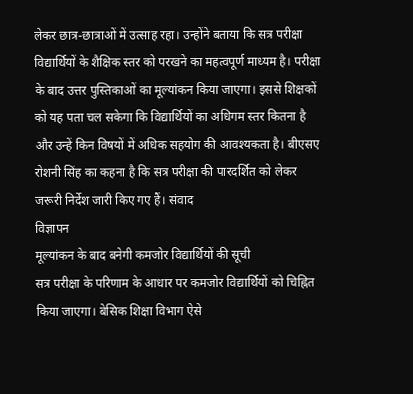लेकर छात्र-छात्राओं में उत्साह रहा। उन्होंने बताया कि सत्र परीक्षा विद्यार्थियों के शैक्षिक स्तर को परखने का महत्वपूर्ण माध्यम है। परीक्षा के बाद उत्तर पुस्तिकाओं का मूल्यांकन किया जाएगा। इससे शिक्षकों को यह पता चल सकेगा कि विद्यार्थियों का अधिगम स्तर कितना है और उन्हें किन विषयों में अधिक सहयोग की आवश्यकता है। बीएसए रोशनी सिंह का कहना है कि सत्र परीक्षा की पारदर्शित को लेकर जरूरी निर्देश जारी किए गए हैं। संवाद
विज्ञापन
मूल्यांकन के बाद बनेगी कमजोर विद्यार्थियों की सूची
सत्र परीक्षा के परिणाम के आधार पर कमजोर विद्यार्थियों को चिह्नित किया जाएगा। बेसिक शिक्षा विभाग ऐसे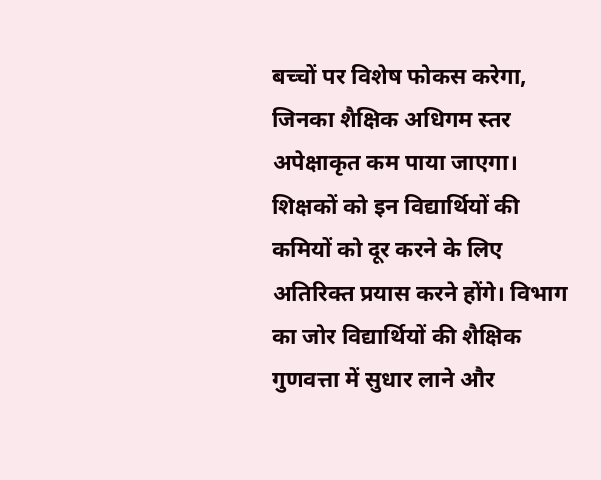बच्चों पर विशेष फोकस करेगा, जिनका शैक्षिक अधिगम स्तर अपेक्षाकृत कम पाया जाएगा। शिक्षकों को इन विद्यार्थियों की कमियों को दूर करने के लिए अतिरिक्त प्रयास करने होंगे। विभाग का जोर विद्यार्थियों की शैक्षिक गुणवत्ता में सुधार लाने और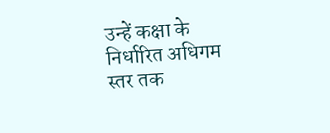उन्हें कक्षा के निर्धारित अधिगम स्तर तक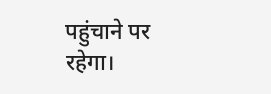पहुंचाने पर रहेगा।